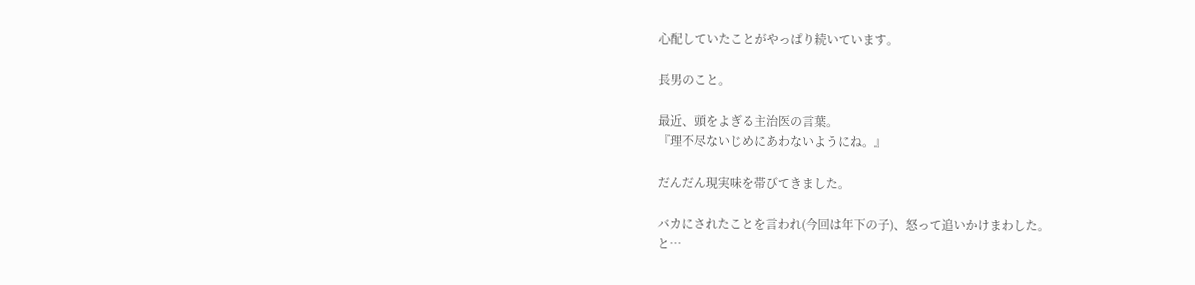心配していたことがやっぱり続いています。

長男のこと。

最近、頭をよぎる主治医の言葉。
『理不尽ないじめにあわないようにね。』

だんだん現実味を帯びてきました。

バカにされたことを言われ(今回は年下の子)、怒って追いかけまわした。
と…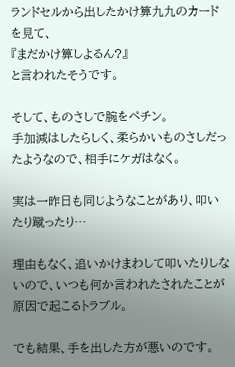ランドセルから出したかけ算九九のカードを見て、
『まだかけ算しよるん?』
と言われたそうです。

そして、ものさしで腕をペチン。
手加減はしたらしく、柔らかいものさしだったようなので、相手にケガはなく。

実は一昨日も同じようなことがあり、叩いたり蹴ったり…

理由もなく、追いかけまわして叩いたりしないので、いつも何か言われたされたことが原因で起こるトラブル。

でも結果、手を出した方が悪いのです。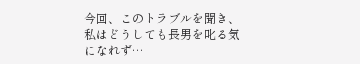今回、このトラブルを聞き、私はどうしても長男を叱る気になれず…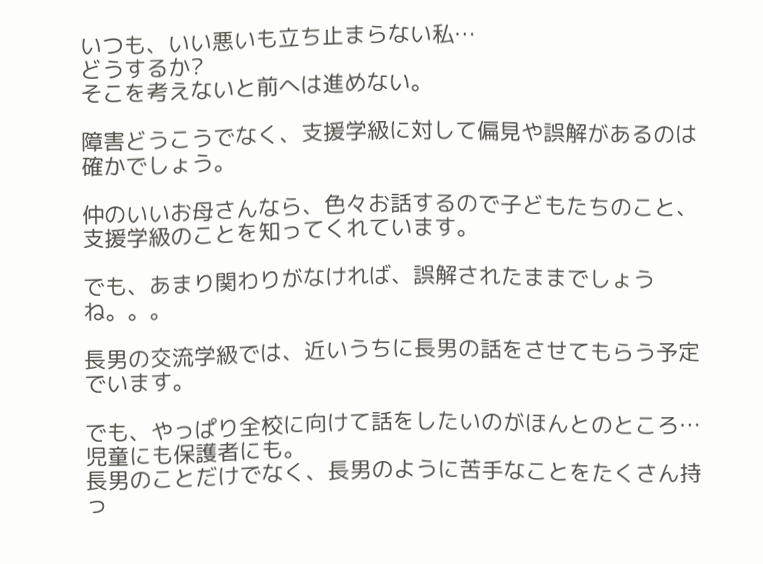いつも、いい悪いも立ち止まらない私…
どうするか?
そこを考えないと前へは進めない。

障害どうこうでなく、支援学級に対して偏見や誤解があるのは確かでしょう。

仲のいいお母さんなら、色々お話するので子どもたちのこと、支援学級のことを知ってくれています。

でも、あまり関わりがなければ、誤解されたままでしょうね。。。

長男の交流学級では、近いうちに長男の話をさせてもらう予定でいます。

でも、やっぱり全校に向けて話をしたいのがほんとのところ…
児童にも保護者にも。
長男のことだけでなく、長男のように苦手なことをたくさん持っ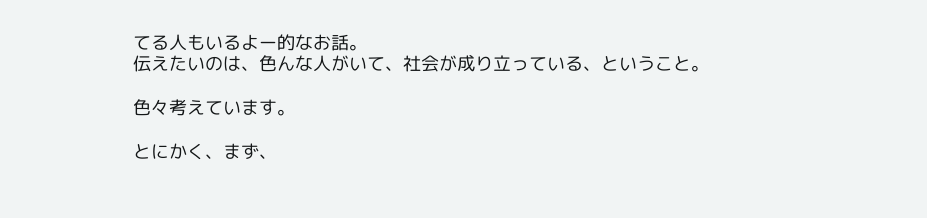てる人もいるよー的なお話。
伝えたいのは、色んな人がいて、社会が成り立っている、ということ。

色々考えています。

とにかく、まず、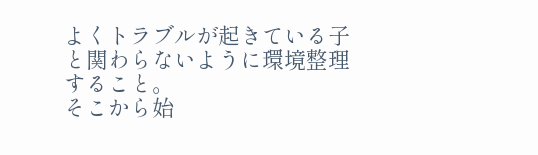よくトラブルが起きている子と関わらないように環境整理すること。
そこから始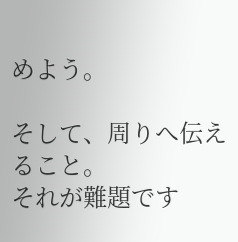めよう。

そして、周りへ伝えること。
それが難題です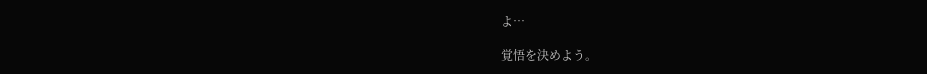よ…

覚悟を決めよう。